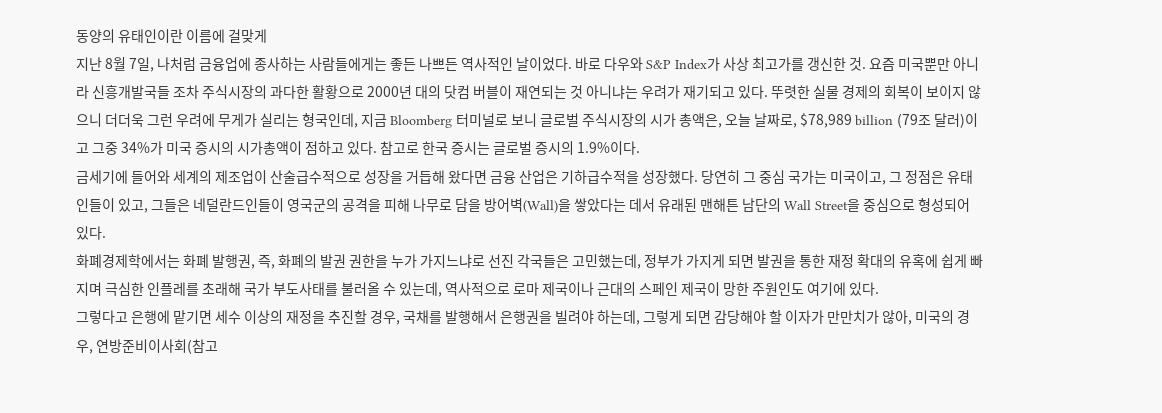동양의 유태인이란 이름에 걸맞게
지난 8월 7일, 나처럼 금융업에 종사하는 사람들에게는 좋든 나쁘든 역사적인 날이었다. 바로 다우와 S&P Index가 사상 최고가를 갱신한 것. 요즘 미국뿐만 아니라 신흥개발국들 조차 주식시장의 과다한 활황으로 2000년 대의 닷컴 버블이 재연되는 것 아니냐는 우려가 재기되고 있다. 뚜렷한 실물 경제의 회복이 보이지 않으니 더더욱 그런 우려에 무게가 실리는 형국인데, 지금 Bloomberg 터미널로 보니 글로벌 주식시장의 시가 총액은, 오늘 날짜로, $78,989 billion (79조 달러)이고 그중 34%가 미국 증시의 시가총액이 점하고 있다. 참고로 한국 증시는 글로벌 증시의 1.9%이다.
금세기에 들어와 세계의 제조업이 산술급수적으로 성장을 거듭해 왔다면 금융 산업은 기하급수적을 성장했다. 당연히 그 중심 국가는 미국이고, 그 정점은 유태인들이 있고, 그들은 네덜란드인들이 영국군의 공격을 피해 나무로 담을 방어벽(Wall)을 쌓았다는 데서 유래된 맨해튼 남단의 Wall Street을 중심으로 형성되어 있다.
화폐경제학에서는 화폐 발행권, 즉, 화폐의 발권 권한을 누가 가지느냐로 선진 각국들은 고민했는데, 정부가 가지게 되면 발권을 통한 재정 확대의 유혹에 쉽게 빠지며 극심한 인플레를 초래해 국가 부도사태를 불러올 수 있는데, 역사적으로 로마 제국이나 근대의 스페인 제국이 망한 주원인도 여기에 있다.
그렇다고 은행에 맡기면 세수 이상의 재정을 추진할 경우, 국채를 발행해서 은행권을 빌려야 하는데, 그렇게 되면 감당해야 할 이자가 만만치가 않아, 미국의 경우, 연방준비이사회(참고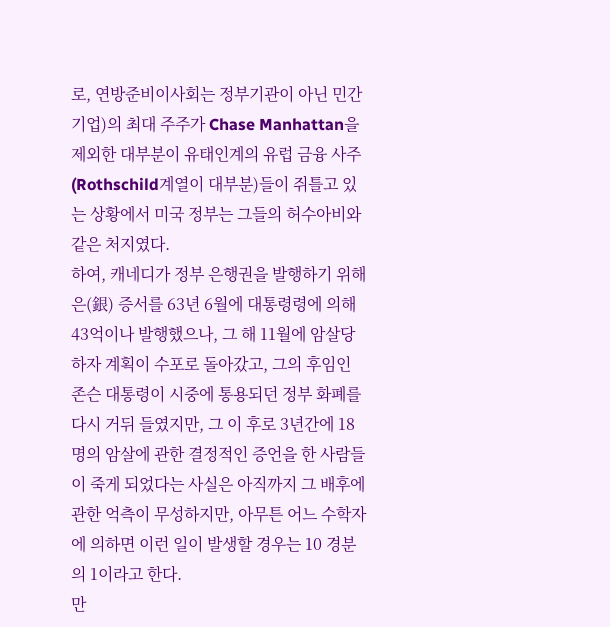로, 연방준비이사회는 정부기관이 아닌 민간기업)의 최대 주주가 Chase Manhattan을 제외한 대부분이 유태인계의 유럽 금융 사주(Rothschild계열이 대부분)들이 쥐틀고 있는 상황에서 미국 정부는 그들의 허수아비와 같은 처지였다.
하여, 캐네디가 정부 은행권을 발행하기 위해 은(銀) 증서를 63년 6월에 대통령령에 의해 43억이나 발행했으나, 그 해 11월에 암살당하자 계획이 수포로 돌아갔고, 그의 후임인 존슨 대통령이 시중에 통용되던 정부 화폐를 다시 거뒤 들였지만, 그 이 후로 3년간에 18명의 암살에 관한 결정적인 증언을 한 사람들이 죽게 되었다는 사실은 아직까지 그 배후에 관한 억측이 무성하지만, 아무튼 어느 수학자에 의하면 이런 일이 발생할 경우는 10 경분의 1이라고 한다.
만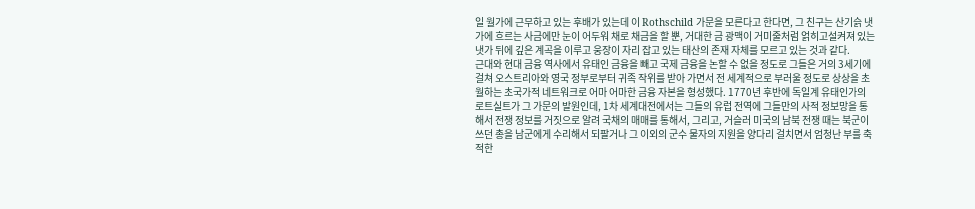일 월가에 근무하고 있는 후배가 있는데 이 Rothschild 가문을 모른다고 한다면, 그 친구는 산기슭 냇가에 흐르는 사금에만 눈이 어두워 채로 채금을 할 뿐, 거대한 금 광맥이 거미줄처럼 얽히고설켜져 있는 냇가 뒤에 깊은 계곡을 이루고 웅장이 자리 잡고 있는 태산의 존재 자체를 모르고 있는 것과 같다.
근대와 현대 금융 역사에서 유태인 금융을 빼고 국제 금융을 논할 수 없을 정도로 그들은 거의 3세기에 걸쳐 오스트리아와 영국 정부로부터 귀족 작위를 받아 가면서 전 세계적으로 부러울 정도로 상상을 초월하는 초국가적 네트워크로 어마 어마한 금융 자본을 형성했다. 1770년 후반에 독일계 유태인가의 로트실트가 그 가문의 발원인데, 1차 세계대전에서는 그들의 유럽 전역에 그들만의 사적 정보망을 통해서 전쟁 정보를 거짓으로 알려 국채의 매매를 통해서, 그리고, 거슬러 미국의 남북 전쟁 때는 북군이 쓰던 총을 남군에게 수리해서 되팔거나 그 이외의 군수 물자의 지원을 양다리 걸치면서 엄청난 부를 축적한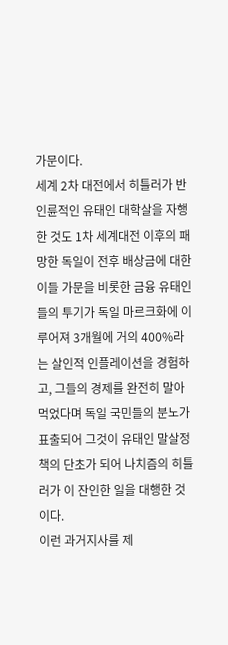가문이다.
세계 2차 대전에서 히틀러가 반인륜적인 유태인 대학살을 자행한 것도 1차 세계대전 이후의 패망한 독일이 전후 배상금에 대한 이들 가문을 비롯한 금융 유태인들의 투기가 독일 마르크화에 이루어져 3개월에 거의 400%라는 살인적 인플레이션을 경험하고, 그들의 경제를 완전히 말아먹었다며 독일 국민들의 분노가 표출되어 그것이 유태인 말살정책의 단초가 되어 나치즘의 히틀러가 이 잔인한 일을 대행한 것이다.
이런 과거지사를 제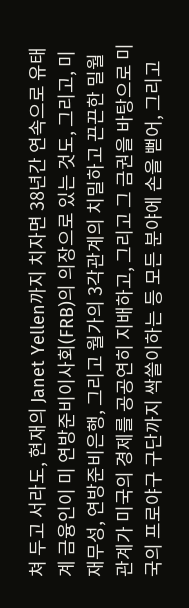쳐 두고 서라도, 현재의 Janet Yellen까지 치자면 38년간 연속으로 유태계 금융인이 미 연방준비이사회(FRB)의 의장으로 있는 것도, 그리고, 미 재무성, 연방준비은행, 그리고 월가의 3각관계의 치밀하고 끈끈한 밀월관계가 미국의 경제를 공공연히 지배하고, 그리고 그 금권을 바탕으로 미국의 프로야구 구단까지 싹쓸이하는 등 모든 분야에 손을 뻗어, 그리고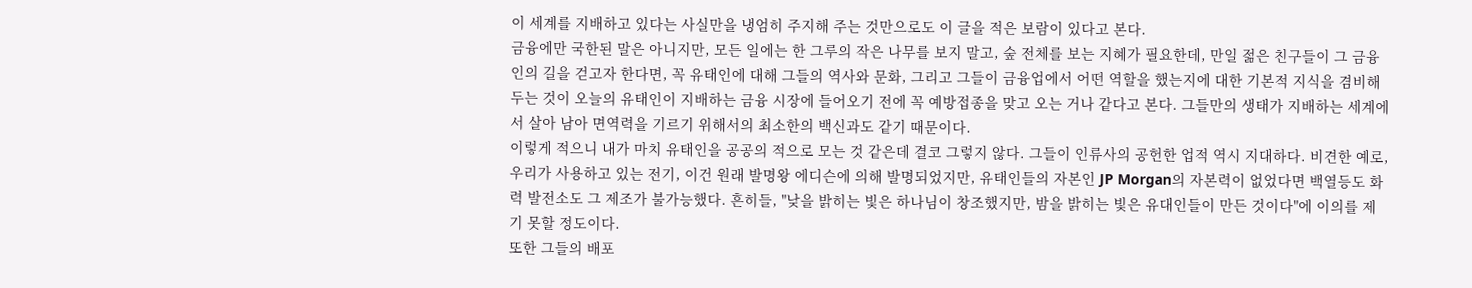이 세계를 지배하고 있다는 사실만을 냉엄히 주지해 주는 것만으로도 이 글을 적은 보람이 있다고 본다.
금융에만 국한된 말은 아니지만, 모든 일에는 한 그루의 작은 나무를 보지 말고, 숲 전체를 보는 지혜가 필요한데, 만일 젊은 친구들이 그 금융인의 길을 걷고자 한다면, 꼭 유태인에 대해 그들의 역사와 문화, 그리고 그들이 금융업에서 어떤 역할을 했는지에 대한 기본적 지식을 겸비해 두는 것이 오늘의 유태인이 지배하는 금융 시장에 들어오기 전에 꼭 예방접종을 맞고 오는 거나 같다고 본다. 그들만의 생태가 지배하는 세계에서 살아 남아 면역력을 기르기 위해서의 최소한의 백신과도 같기 때문이다.
이렇게 적으니 내가 마치 유태인을 공공의 적으로 모는 것 같은데 결코 그렇지 않다. 그들이 인류사의 공헌한 업적 역시 지대하다. 비견한 예로, 우리가 사용하고 있는 전기, 이건 원래 발명왕 에디슨에 의해 발명되었지만, 유태인들의 자본인 JP Morgan의 자본력이 없었다면 백열등도 화력 발전소도 그 제조가 불가능했다. 흔히들, "낮을 밝히는 빛은 하나님이 창조했지만, 밤을 밝히는 빛은 유대인들이 만든 것이다"에 이의를 제기 못할 정도이다.
또한 그들의 배포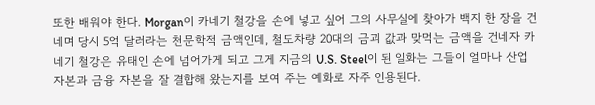또한 배워야 한다. Morgan이 카네기 철강을 손에 넣고 싶어 그의 사무실에 찾아가 백지 한 장을 건네며 당시 5억 달러라는 천문학적 금액인데, 철도차량 20대의 금괴 값과 맞먹는 금액을 건네자 카네기 철강은 유태인 손에 넘어가게 되고 그게 지금의 U.S. Steel이 된 일화는 그들이 얼마나 산업자본과 금융 자본을 잘 결합해 왔는지를 보여 주는 예화로 자주 인용된다.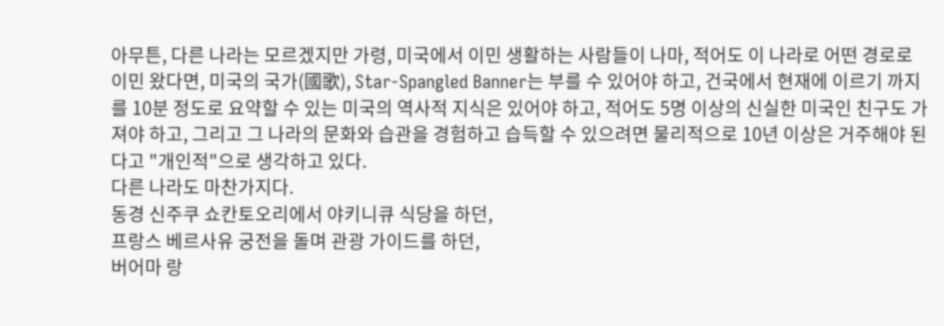아무튼, 다른 나라는 모르겠지만 가령, 미국에서 이민 생활하는 사람들이 나마, 적어도 이 나라로 어떤 경로로 이민 왔다면, 미국의 국가(國歌), Star-Spangled Banner는 부를 수 있어야 하고, 건국에서 현재에 이르기 까지를 10분 정도로 요약할 수 있는 미국의 역사적 지식은 있어야 하고, 적어도 5명 이상의 신실한 미국인 친구도 가져야 하고, 그리고 그 나라의 문화와 습관을 경험하고 습득할 수 있으려면 물리적으로 10년 이상은 거주해야 된다고 "개인적"으로 생각하고 있다.
다른 나라도 마찬가지다.
동경 신주쿠 쇼칸토오리에서 야키니큐 식당을 하던,
프랑스 베르사유 궁전을 돌며 관광 가이드를 하던,
버어마 랑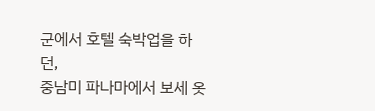군에서 호텔 숙박업을 하던,
중남미 파나마에서 보세 옷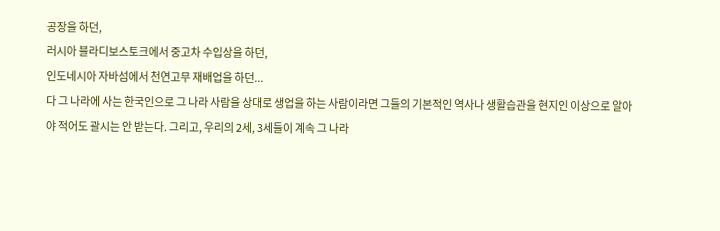공장을 하던,
러시아 블라디보스토크에서 중고차 수입상을 하던,
인도네시아 자바섬에서 천연고무 재배업을 하던...
다 그 나라에 사는 한국인으로 그 나라 사람을 상대로 생업을 하는 사람이라면 그들의 기본적인 역사나 생활습관을 현지인 이상으로 알아야 적어도 괄시는 안 받는다. 그리고, 우리의 2세, 3세들이 계속 그 나라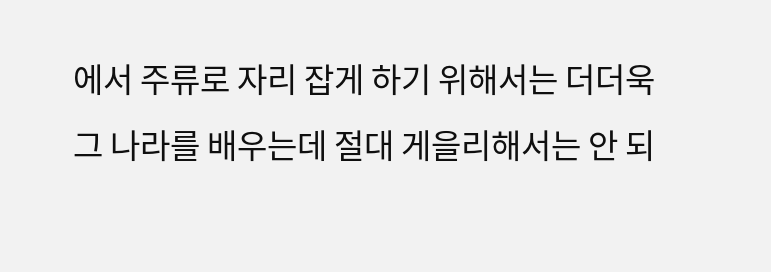에서 주류로 자리 잡게 하기 위해서는 더더욱 그 나라를 배우는데 절대 게을리해서는 안 되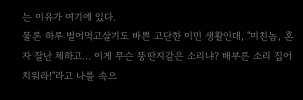는 이유가 여기에 있다.
물론 하루 벌어먹고살기도 바쁜 고단한 이민 생활인데, "미친놈, 혼자 잘난 체하고... 이게 무슨 뚱딴지같은 소리냐? 배부른 소리 집어치워라!"라고 나를 속으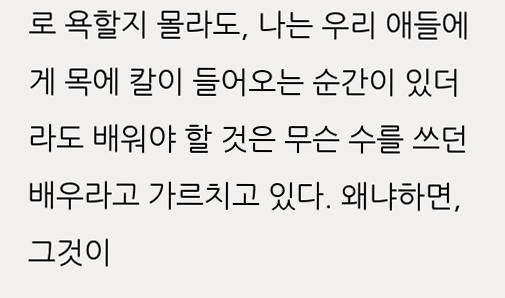로 욕할지 몰라도, 나는 우리 애들에게 목에 칼이 들어오는 순간이 있더라도 배워야 할 것은 무슨 수를 쓰던 배우라고 가르치고 있다. 왜냐하면, 그것이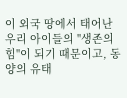이 외국 땅에서 태어난 우리 아이들의 "생존의 힘"이 되기 때문이고, 동양의 유태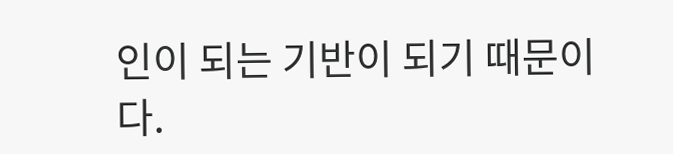인이 되는 기반이 되기 때문이다.